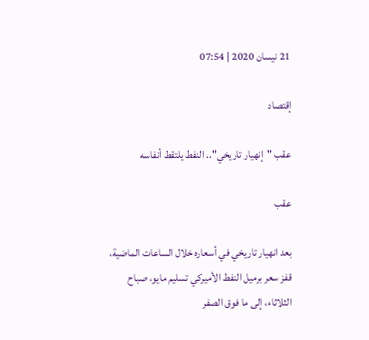21 نيسان 2020 | 07:54

إقتصاد

عقب "إنهيار تاريخي".. النفط يلتقط أنفاسه

عقب

بعد انهيار تاريخي في أسعاره خلال الساعات الماضية، قفز سعر برميل النفط الأميركي تسليم مايو، صباح الثلاثاء، إلى ما فوق الصفر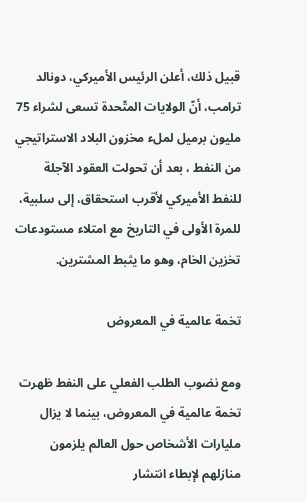قبيل ذلك، أعلن الرئيس الأميركي، دونالد ترامب، أنّ الولايات المتّحدة تسعى لشراء 75 مليون برميل لملء مخزون البلاد الاستراتيجي من النفط ، بعد أن تحولت العقود الآجلة للنفط الأميركي لأقرب استحقاق، إلى سلبية، للمرة الأولى في التاريخ مع امتلاء مستودعات تخزين الخام، وهو ما يثبط المشترين.

تخمة عالمية في المعروض

ومع نضوب الطلب الفعلي على النفط ظهرت تخمة عالمية في المعروض، بينما لا يزال مليارات الأشخاص حول العالم يلزمون منازلهم لإبطاء انتشار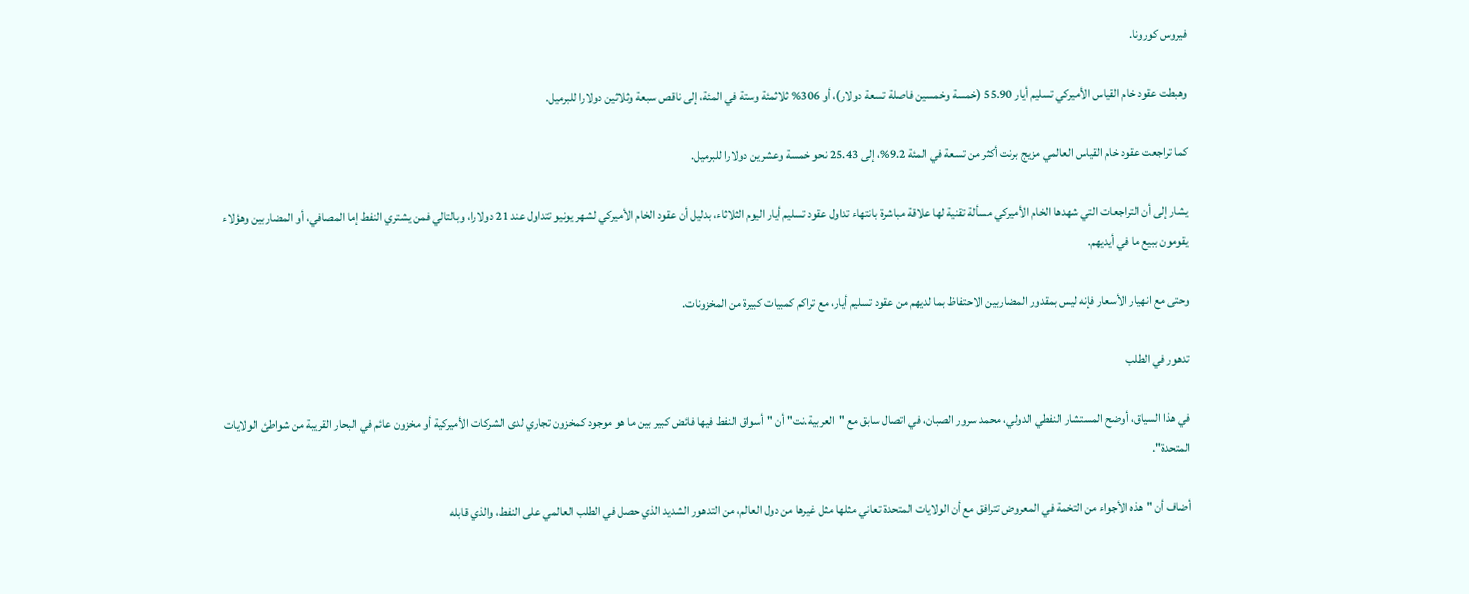فيروس كورونا.

وهبطت عقود خام القياس الأميركي تسليم أيار 55.90 (خمسة وخمسين فاصلة تسعة دولار)، أو 306% ثلاثمئة وستة في المئة، إلى ناقص سبعة وثلاثين دولارا للبرميل.

كما تراجعت عقود خام القياس العالمي مزيج برنت أكثر من تسعة في المئة 9.2%، إلى 25.43 نحو خمسة وعشرين دولارا للبرميل.

يشار إلى أن التراجعات التي شهدها الخام الأميركي مسألة تقنية لها علاقة مباشرة بانتهاء تداول عقود تسليم أيار اليوم الثلاثاء، بدليل أن عقود الخام الأميركي لشهر يونيو تتداول عند 21 دولارا، وبالتالي فمن يشتري النفط إما المصافي، أو المضاربين وهؤلاء يقومون ببيع ما في أيديهم.

وحتى مع انهيار الأسعار فإنه ليس بمقدور المضاربين الاحتفاظ بما لديهم من عقود تسليم أيار، مع تراكم كمبيات كبيرة من المخزونات.

تدهور في الطلب

في هذا السياق، أوضح المستشار النفطي الدولي، محمد سرور الصبان، في اتصال سابق مع "العربية.نت" أن "أسواق النفط فيها فائض كبير بين ما هو موجود كمخزون تجاري لدى الشركات الأميركية أو مخزون عائم في البحار القريبة من شواطئ الولايات المتحدة".

أضاف أن "هذه الأجواء من التخمة في المعروض تترافق مع أن الولايات المتحدة تعاني مثلها مثل غيرها من دول العالم، من التدهور الشديد الذي حصل في الطلب العالمي على النفط، والذي قابله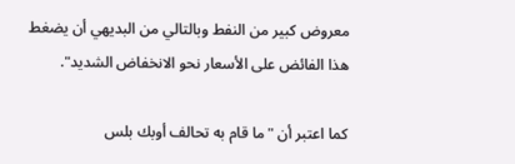معروض كبير من النفط وبالتالي من البديهي أن يضغط هذا الفائض على الأسعار نحو الانخفاض الشديد".

كما اعتبر أن "ما قام به تحالف أوبك بلس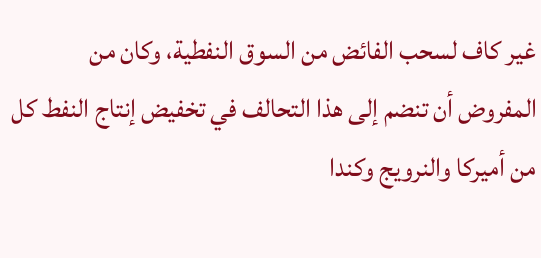غير كاف لسحب الفائض من السوق النفطية، وكان من المفروض أن تنضم إلى هذا التحالف في تخفيض إنتاج النفط كل من أميركا والنرويج وكندا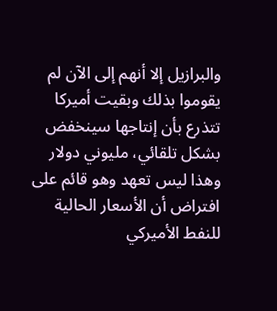والبرازيل إلا أنهم إلى الآن لم يقوموا بذلك وبقيت أميركا تتذرع بأن إنتاجها سينخفض بشكل تلقائي، مليوني دولار وهذا ليس تعهد وهو قائم على افتراض أن الأسعار الحالية للنفط الأميركي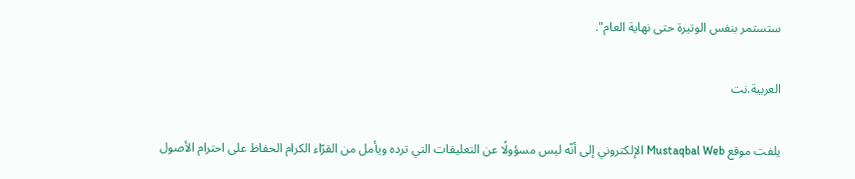ستستمر بنفس الوتيرة حتى نهاية العام".

العربية.نت

يلفت موقع Mustaqbal Web الإلكتروني إلى أنّه ليس مسؤولًا عن التعليقات التي ترده ويأمل من القرّاء الكرام الحفاظ على احترام الأصول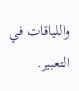واللياقات في التعبير.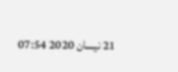21 نيسان 2020 07:54